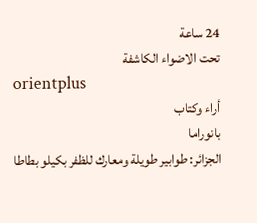24 ساعة
تحت الاضواء الكاشفة
orientplus
أراء وكتاب
بانوراما
الجزائر: طوابير طويلة ومعارك للظفر بكيلو بطاطا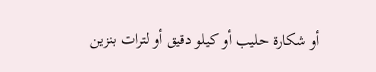أو شكارة حليب أو كيلو دقيق أو لترات بنزين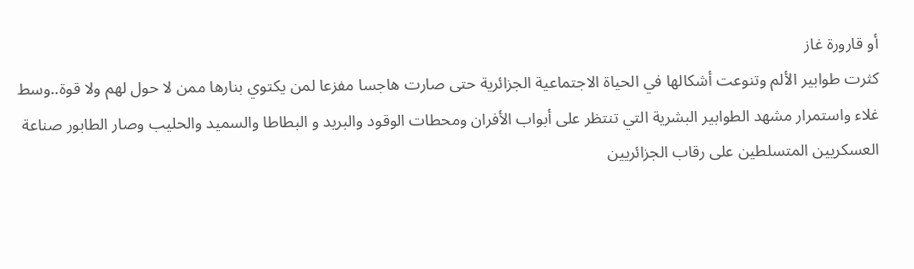أو قارورة غاز
كثرت طوابير الألم وتنوعت أشكالها في الحياة الاجتماعية الجزائرية حتى صارت هاجسا مفزعا لمن يكتوي بنارها ممن لا حول لهم ولا قوة..وسط غلاء واستمرار مشهد الطوابير البشرية التي تنتظر على أبواب الأفران ومحطات الوقود والبريد و البطاطا والسميد والحليب وصار الطابور صناعة العسكريين المتسلطين على رقاب الجزائريين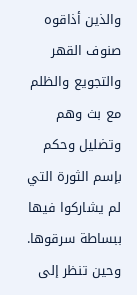والذين أذاقوه صنوف القهر والتجويع والظلم مع بث وهم وتضليل وحكم بإسم الثورة التي لم يشاركوا فيها ببساطة سرقوها.
وحين تنظر إلى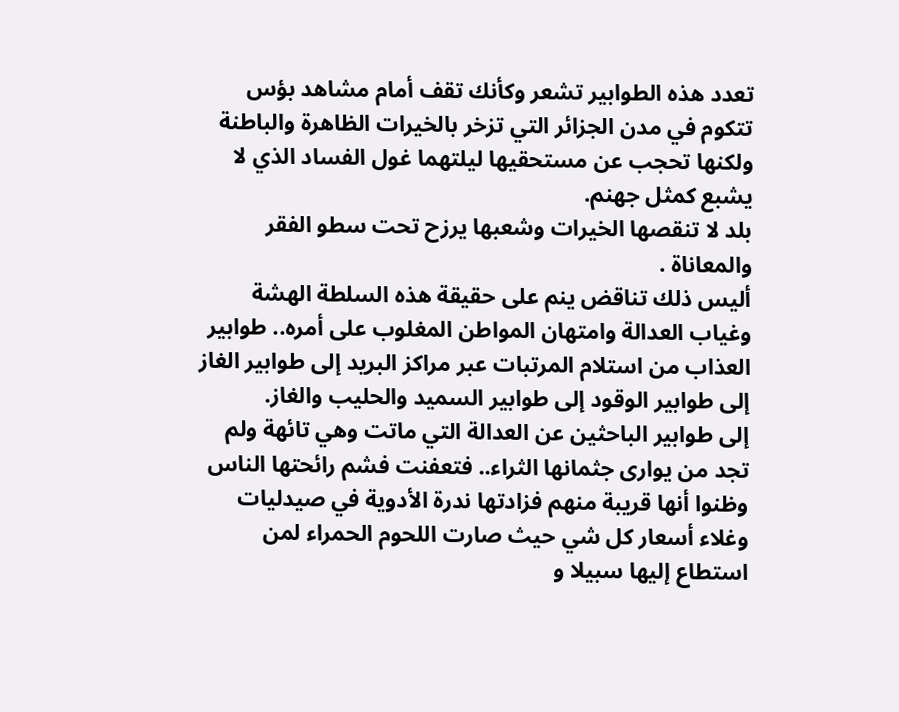تعدد هذه الطوابير تشعر وكأنك تقف أمام مشاهد بؤس تتكوم في مدن الجزائر التي تزخر بالخيرات الظاهرة والباطنة ولكنها تحجب عن مستحقيها ليلتهما غول الفساد الذي لا يشبع كمثل جهنم.
بلد لا تنقصها الخيرات وشعبها يرزح تحت سطو الفقر والمعاناة .
أليس ذلك تناقض ينم على حقيقة هذه السلطة الهشة وغياب العدالة وامتهان المواطن المغلوب على أمره.. طوابير العذاب من استلام المرتبات عبر مراكز البريد إلى طوابير الغاز إلى طوابير الوقود إلى طوابير السميد والحليب والغاز.
إلى طوابير الباحثين عن العدالة التي ماتت وهي تائهة ولم تجد من يوارى جثمانها الثراء.. فتعفنت فشم رائحتها الناس وظنوا أنها قريبة منهم فزادتها ندرة الأدوية في صيدليات وغلاء أسعار كل شي حيث صارت اللحوم الحمراء لمن استطاع إليها سبيلا و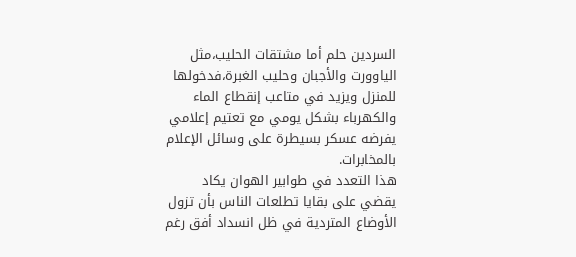السردين حلم أما مشتقات الحليب،مثل الياوورت والأجبان وحليب الغبرة،فدخولها للمنزل ويزيد في متاعب إنقطاع الماء والكهرباء بشكل يومي مع تعتيم إعلامي يفرضه عسكر بسيطرة على وسائل الإعلام بالمخابرات.
هذا التعدد في طوابير الهوان يكاد يقضي على بقايا تطلعات الناس بأن تزول الأوضاع المتردية في ظل انسداد أفق رغم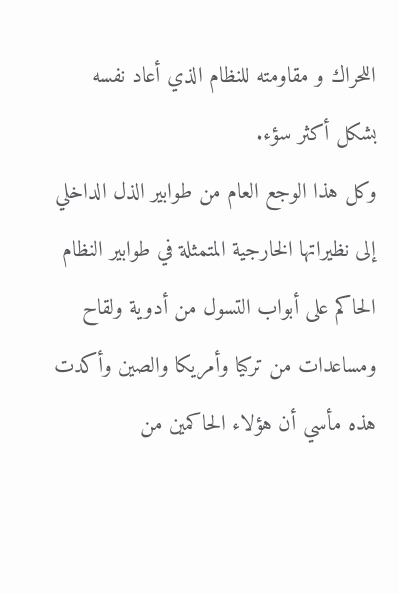اللحراك و مقاومته للنظام الذي أعاد نفسه بشكل أكثر سؤء.
وكل هذا الوجع العام من طوابير الذل الداخلي إلى نظيراتها الخارجية المتمثلة في طوابير النظام الحاكم على أبواب التسول من أدوية ولقاح ومساعدات من تركيا وأمريكا والصين وأكدت هذه مأسي أن هؤلاء الحاكمين من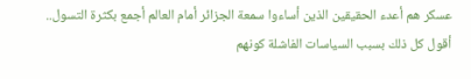عسكر هم أعدء الحقيقين الذين أساءوا سمعة الجزائر أمام العالم أجمع بكثرة التسول.. أقول كل ذلك بسبب السياسات الفاشلة كونهم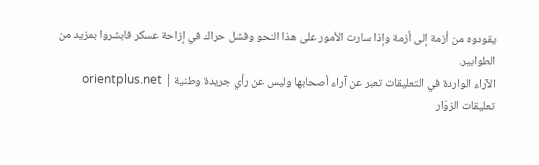يقودوه من أزمة إلى أزمة وإذا سارت الأمور على هذا النحو وفشل حراك في إزاحة عسكر فابشروا بمزيد من الطوابير.
الآراء الواردة في التعليقات تعبر عن آراء أصحابها وليس عن رأي جريدة وطنية | orientplus.net
تعليقات الزوّار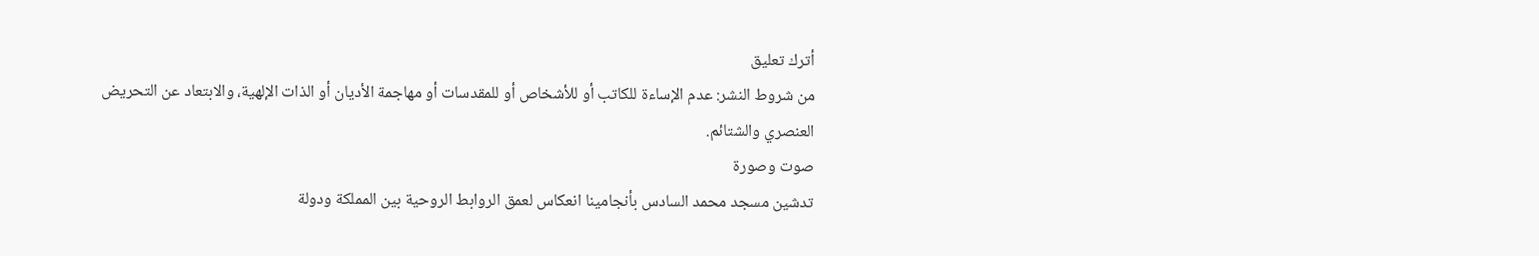أترك تعليق
من شروط النشر: عدم الإساءة للكاتب أو للأشخاص أو للمقدسات أو مهاجمة الأديان أو الذات الإلهية، والابتعاد عن التحريض العنصري والشتائم.
صوت وصورة
تدشين مسجد محمد السادس بأنجامينا انعكاس لعمق الروابط الروحية بين المملكة ودولة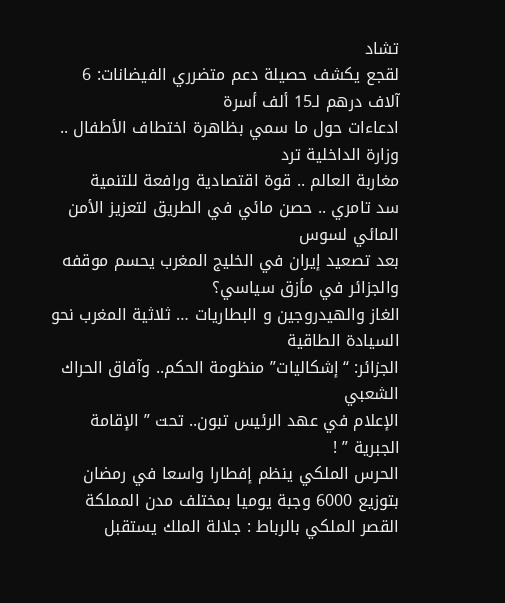تشاد
لقجع يكشف حصيلة دعم متضرري الفيضانات: 6 آلاف درهم لـ15 ألف أسرة
ادعاءات حول ما سمي بظاهرة اختطاف الأطفال .. وزارة الداخلية ترد
مغاربة العالم .. قوة اقتصادية ورافعة للتنمية
سد تامري .. حصن مائي في الطريق لتعزيز الأمن المائي لسوس
بعد تصعيد إيران في الخليج المغرب يحسم موقفه والجزائر في مأزق سياسي؟
الغاز والهيدروجين و البطاريات … ثلاثية المغرب نحو السيادة الطاقية
الجزائر: “إشكاليات” منظومة الحكم.. وآفاق الحراك الشعبي
الإعلام في عهد الرئيس تبون.. تحت ” الإقامة الجبرية ” !
الحرس الملكي ينظم إفطارا واسعا في رمضان بتوزيع 6000 وجبة يوميا بمختلف مدن المملكة
القصر الملكي بالرباط : جلالة الملك يستقبل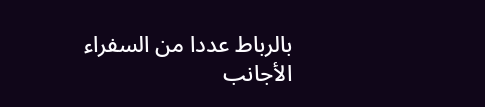بالرباط عددا من السفراء الأجانب